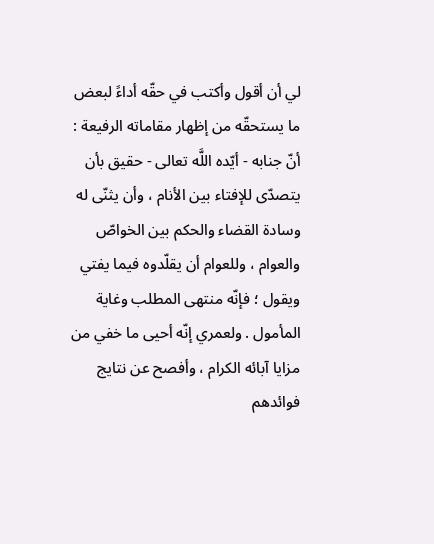لي أن أقول وأكتب في حقّه أداءً لبعض ما يستحقّه من إظهار مقاماته الرفيعة :
أنّ جنابه - أيّده اللَّه تعالى - حقيق بأن يتصدّى للإفتاء بين الأنام ، وأن يثنّى له وسادة القضاء والحكم بين الخواصّ والعوام ، وللعوام أن يقلّدوه فيما يفتي ويقول ؛ فإنّه منتهى المطلب وغاية المأمول . ولعمري إنّه أحيى ما خفي من مزايا آبائه الكرام ، وأفصح عن نتايج فوائدهم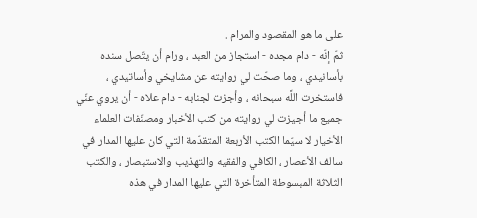على ما هو المقصود والمرام .
ثمّ إنّه - دام مجده - استجاز من العبد ، ورام أن يتّصل سنده بأسانيدي ، وما صحّت لي روايته عن مشايخي وأساتيدي ، فاستخرت اللَّه سبحانه ، وأجزت لجنابه - دام علاه - أن يروي عنّي جميع ما أجيزت لي روايته من كتب الأخبار ومصنّفات العلماء الأخيار لا سيّما الكتب الأربعة المتقدّمة التي كان عليها المدار في سالف الأعصار ، الكافي والفقيه والتهذيب والاستبصار ، والكتب الثلاثة المبسوطة المتأخرة التي عليها المدار في هذه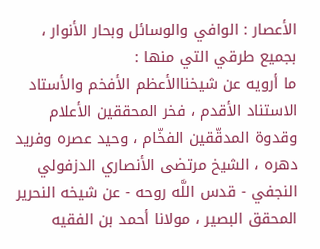الأعصار : الوافي والوسائل وبحار الأنوار ، بجميع طرقي التي منها :
ما أرويه عن شيخناالأعظم الأفخم والأستاد الاستناد الأقدم ، فخر المحققين الأعلام وقدوة المدقّقين الفخّام ، وحيد عصره وفريد دهره ، الشيخ مرتضى الأنصاري الدزفولي النجفي - قدس اللَّه روحه - عن شيخه النحرير المحقق البصير ، مولانا أحمد بن الفقيه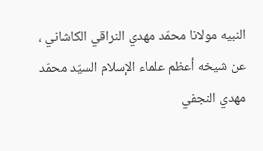النبيه مولانا محمّد مهدي النراقي الكاشاني ، عن شيخه أعظم علماء الإسلام السيّد محمّد مهدي النجفي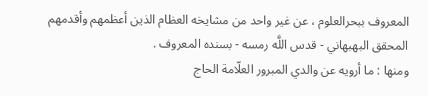المعروف ببحرالعلوم ، عن غير واحد من مشايخه العظام الذين أعظمهم وأقدمهم المحقق البهبهاني - قدس اللَّه رمسه - بسنده المعروف .
ومنها : ما أرويه عن والدي المبرور العلّامة الحاج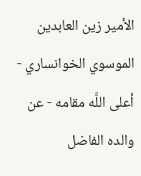الأمير زين العابدين الموسوي الخوانساري - أعلى اللَّه مقامه - عن والده الفاضل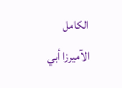الكامل الآميرزا أبي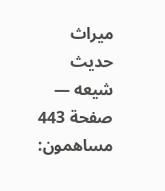ميراث حديث شيعه — صفحة 443
مساهمون: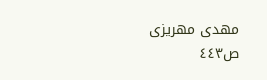مهدى مهريزى
ص٤٤٣